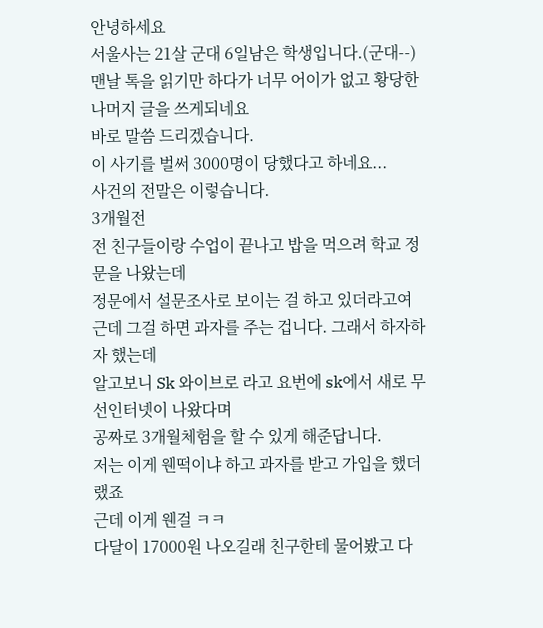안녕하세요
서울사는 21살 군대 6일남은 학생입니다.(군대--)
맨날 톡을 읽기만 하다가 너무 어이가 없고 황당한 나머지 글을 쓰게되네요
바로 말씀 드리겠습니다.
이 사기를 벌써 3000명이 당했다고 하네요...
사건의 전말은 이렇습니다.
3개월전
전 친구들이랑 수업이 끝나고 밥을 먹으려 학교 정문을 나왔는데
정문에서 설문조사로 보이는 걸 하고 있더라고여
근데 그걸 하면 과자를 주는 겁니다. 그래서 하자하자 했는데
알고보니 Sk 와이브로 라고 요번에 sk에서 새로 무선인터넷이 나왔다며
공짜로 3개월체험을 할 수 있게 해준답니다.
저는 이게 웬떡이냐 하고 과자를 받고 가입을 했더랬죠
근데 이게 웬걸 ㅋㅋ
다달이 17000원 나오길래 친구한테 물어봤고 다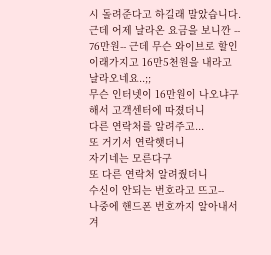시 돌려준다고 하길래 말았습니다.
근데 어제 날라온 요금을 보니깐 --
76만원-- 근데 무슨 와이브로 할인 이래가지고 16만5천원을 내라고 날라오네요..;;
무슨 인터넷이 16만원이 나오냐구 해서 고객센터에 따졌더니
다른 연락처를 알려주고...
또 거기서 연락햇더니
자기네는 모른다구
또 다른 연락처 알려줬더니
수신이 안되는 번호라고 뜨고--
나중에 핸드폰 번호까지 알아내서 겨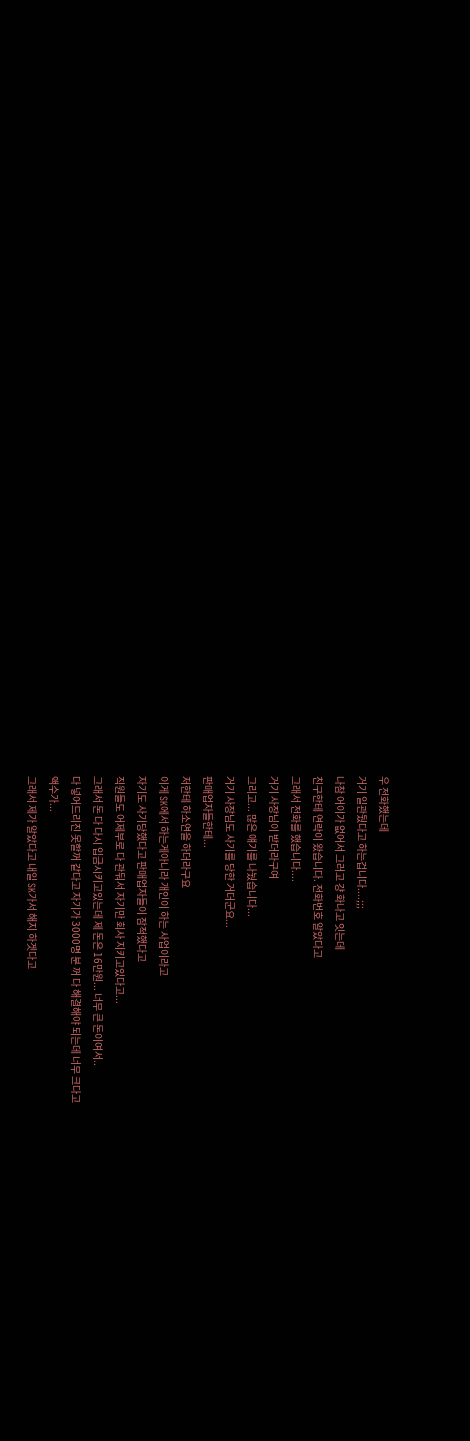우 전화했는데
거기 일관뒀다고 하는겁니다....;;;
나참 어이가 없어서 그러고 걍 화나고 잇는데
친구한테 연락이 왔습니다. 전화번호 알았다고
그래서 전화를 했습니다....
거기 사장님이 받더라구여
그리고... 많은 얘기를 나눴습니다...
거기 사장님도 사기를 당한 거더군요...
판매업자들한테...
저한테 하소연을 하더라구요
이게 SK에서 하는게아니라 개인이 하는 사업이라고
자기도 사기당했다고 판매업자들이 잠적했다고
직원들도 어제부로 다 관둬서 자기만 회사 지키고있다고...
그래서 돈 다 다시 입금시키고있는데 제 돈은 16만원... 너무 큰 돈이여서..
다 넣어드리진 못할꺼 같다고 자기가 3000명 분 꺼 다 해결해야 되는데 너무 크다고
액수가...
그래서 제가 알았다고 내일 SK가서 해지 하겟다고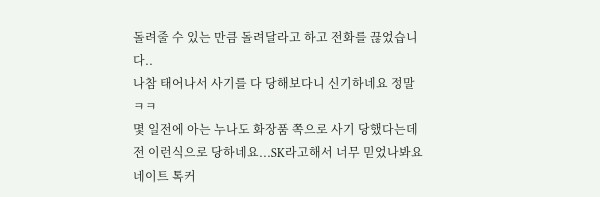돌려줄 수 있는 만큼 돌려달라고 하고 전화를 끊었습니다..
나참 태어나서 사기를 다 당해보다니 신기하네요 정말 ㅋㅋ
몇 일전에 아는 누나도 화장품 쪽으로 사기 당했다는데
전 이런식으로 당하네요...SK라고해서 너무 믿었나봐요
네이트 톡커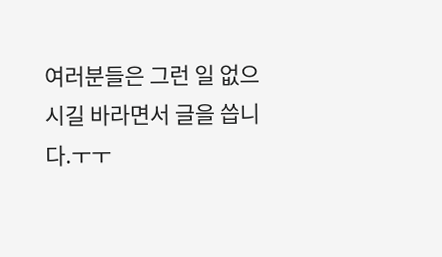여러분들은 그런 일 없으시길 바라면서 글을 씁니다.ㅜㅜ